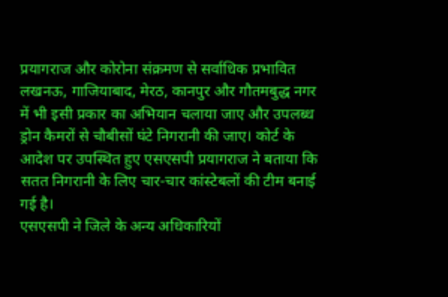प्रयागराज और कोरोना संक्रमण से सर्वाधिक प्रभावित लखनऊ, गाजियाबाद, मेरठ, कानपुर और गौतमबुद्ध नगर में भी इसी प्रकार का अभियान चलाया जाए और उपलब्ध ड्रोन कैमरों से चौबीसों घंटे निगरानी की जाए। कोर्ट के आदेश पर उपस्थित हुए एसएसपी प्रयागराज ने बताया कि सतत निगरानी के लिए चार-चार कांस्टेबलों की टीम बनाई गई है।
एसएसपी ने जिले के अन्य अधिकारियों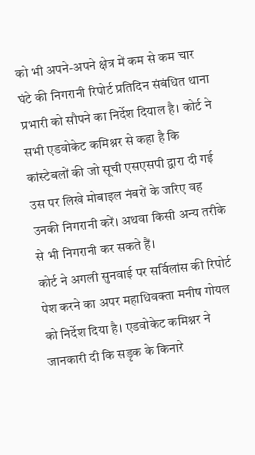को भी अपने-अपने क्षेत्र में कम से कम चार घंटे की निगरानी रिपोर्ट प्रतिदिन संबंधित थाना प्रभारी को सौपने का निर्देश दियाल है। कोर्ट ने सभी एडवोकेट कमिश्नर से कहा है कि कांस्टेबलों की जो सूची एसएसपी द्वारा दी गई उस पर लिखे मोबाइल नंबरों के जरिए वह उनकी निगरानी करें। अथवा किसी अन्य तरीके से भी निगरानी कर सकते हैं।
कोर्ट ने अगली सुनवाई पर सर्विलांस की रिपोर्ट पेश करने का अपर महाधिवक्ता मनीष गोयल को निर्देश दिया है। एडवोकेट कमिश्नर ने जानकारी दी कि सडृक के किनारे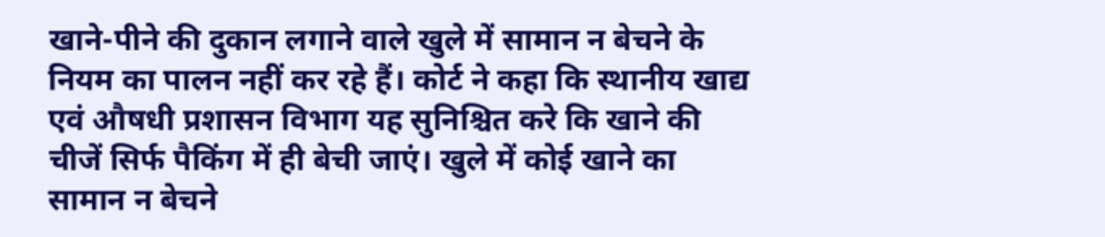खाने-पीने की दुकान लगाने वाले खुले में सामान न बेचने के नियम का पालन नहीं कर रहे हैं। कोर्ट ने कहा कि स्थानीय खाद्य एवं औषधी प्रशासन विभाग यह सुनिश्चित करे कि खाने की चीजें सिर्फ पैकिंग में ही बेची जाएं। खुले में कोई खाने का सामान न बेचने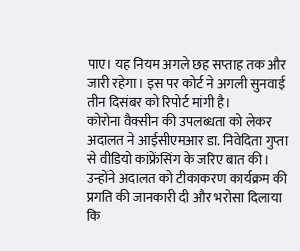पाए। यह नियम अगले छह सप्ताह तक और जारी रहेगा। इस पर कोर्ट ने अगली सुनवाई तीन दिसंबर को रिपोर्ट मांगी है।
कोरोना वैक्सीन की उपलब्धता को लेकर अदालत ने आईसीएमआर डा. निवेदिता गुप्ता से वीडियो कांफ्रेंसिंग के जरिए बात की। उन्होंने अदालत को टीकाकरण कार्यक्रम की प्रगति की जानकारी दी और भरोसा दिलाया कि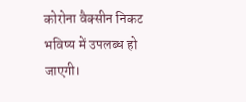कोरोना वैक्सीन निकट भविष्य में उपलब्ध हो जाएगी।